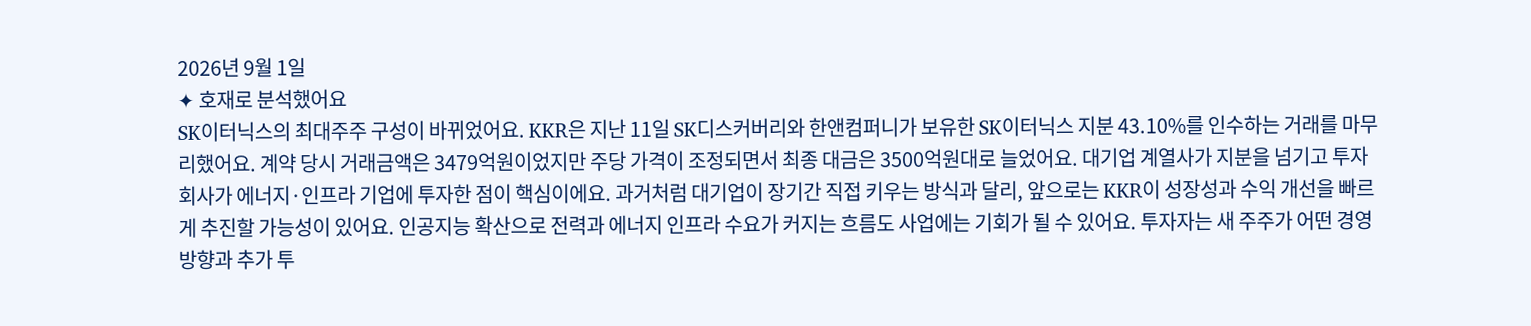2026년 9월 1일
✦ 호재로 분석했어요
SK이터닉스의 최대주주 구성이 바뀌었어요. KKR은 지난 11일 SK디스커버리와 한앤컴퍼니가 보유한 SK이터닉스 지분 43.10%를 인수하는 거래를 마무리했어요. 계약 당시 거래금액은 3479억원이었지만 주당 가격이 조정되면서 최종 대금은 3500억원대로 늘었어요. 대기업 계열사가 지분을 넘기고 투자회사가 에너지·인프라 기업에 투자한 점이 핵심이에요. 과거처럼 대기업이 장기간 직접 키우는 방식과 달리, 앞으로는 KKR이 성장성과 수익 개선을 빠르게 추진할 가능성이 있어요. 인공지능 확산으로 전력과 에너지 인프라 수요가 커지는 흐름도 사업에는 기회가 될 수 있어요. 투자자는 새 주주가 어떤 경영 방향과 추가 투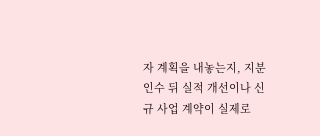자 계획을 내놓는지, 지분 인수 뒤 실적 개선이나 신규 사업 계약이 실제로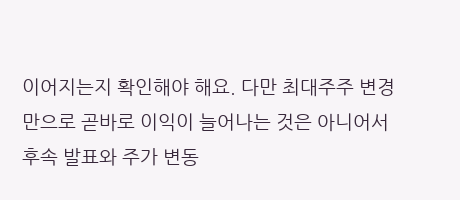이어지는지 확인해야 해요. 다만 최대주주 변경만으로 곧바로 이익이 늘어나는 것은 아니어서 후속 발표와 주가 변동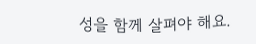성을 함께 살펴야 해요.